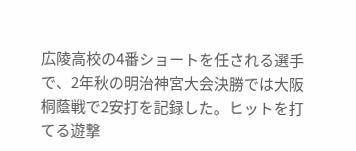広陵高校の4番ショートを任される選手で、2年秋の明治神宮大会決勝では大阪桐蔭戦で2安打を記録した。ヒットを打てる遊撃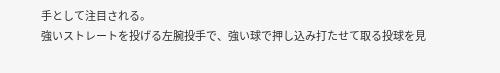手として注目される。
強いストレートを投げる左腕投手で、強い球で押し込み打たせて取る投球を見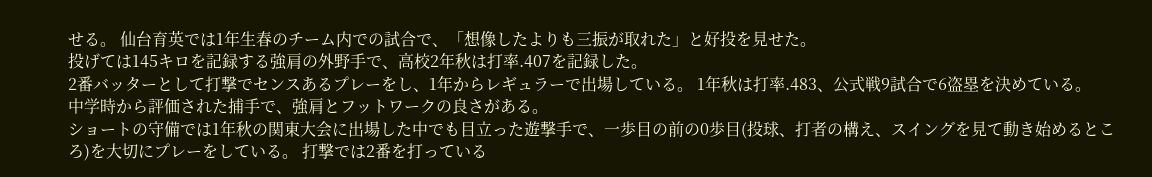せる。 仙台育英では1年生春のチーム内での試合で、「想像したよりも三振が取れた」と好投を見せた。
投げては145キロを記録する強肩の外野手で、高校2年秋は打率.407を記録した。
2番バッターとして打撃でセンスあるプレーをし、1年からレギュラーで出場している。 1年秋は打率.483、公式戦9試合で6盗塁を決めている。
中学時から評価された捕手で、強肩とフットワークの良さがある。
ショートの守備では1年秋の関東大会に出場した中でも目立った遊撃手で、一歩目の前の0歩目(投球、打者の構え、スイングを見て動き始めるところ)を大切にプレーをしている。 打撃では2番を打っている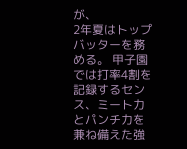が、
2年夏はトップバッターを務める。 甲子園では打率4割を記録するセンス、ミート力 とパンチ力を兼ね備えた強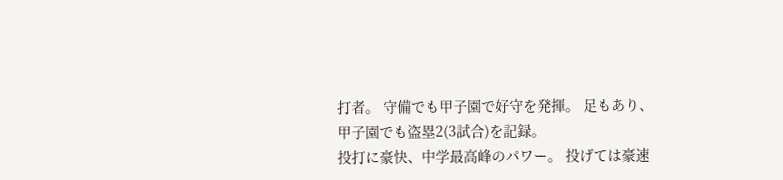打者。 守備でも甲子園で好守を発揮。 足もあり、甲子園でも盗塁2(3試合)を記録。
投打に豪快、中学最高峰のパワー。 投げては豪速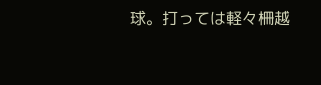球。打っては軽々柵越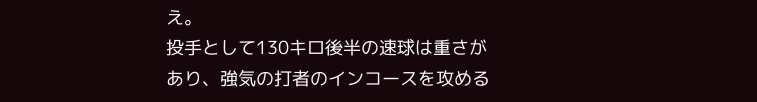え。
投手として130キロ後半の速球は重さがあり、強気の打者のインコースを攻める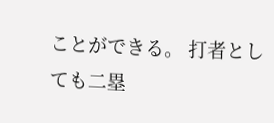ことができる。 打者としても二塁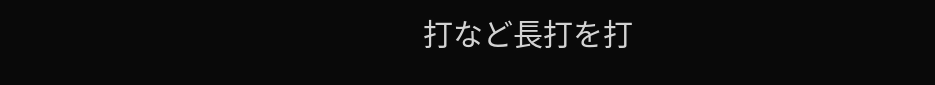打など長打を打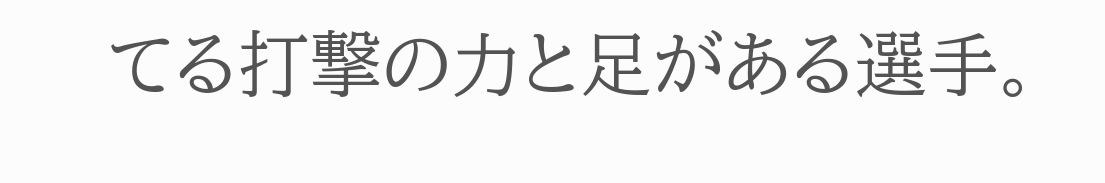てる打撃の力と足がある選手。